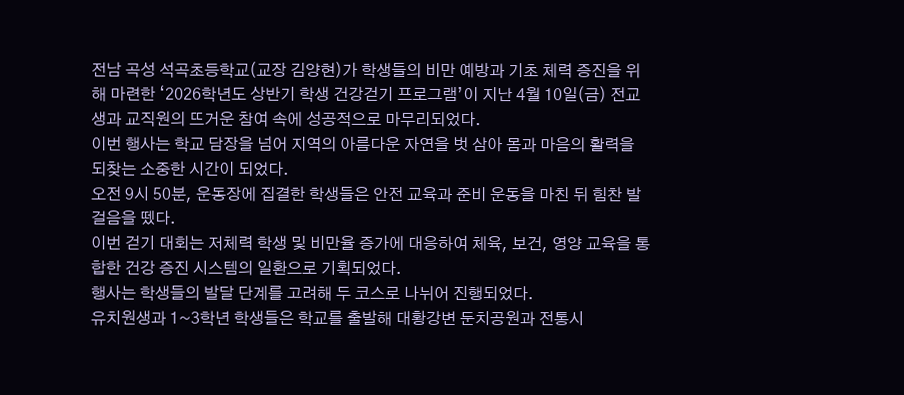전남 곡성 석곡초등학교(교장 김양현)가 학생들의 비만 예방과 기초 체력 증진을 위해 마련한 ‘2026학년도 상반기 학생 건강걷기 프로그램’이 지난 4월 10일(금) 전교생과 교직원의 뜨거운 참여 속에 성공적으로 마무리되었다.
이번 행사는 학교 담장을 넘어 지역의 아름다운 자연을 벗 삼아 몸과 마음의 활력을 되찾는 소중한 시간이 되었다.
오전 9시 50분, 운동장에 집결한 학생들은 안전 교육과 준비 운동을 마친 뒤 힘찬 발걸음을 뗐다.
이번 걷기 대회는 저체력 학생 및 비만율 증가에 대응하여 체육, 보건, 영양 교육을 통합한 건강 증진 시스템의 일환으로 기획되었다.
행사는 학생들의 발달 단계를 고려해 두 코스로 나뉘어 진행되었다.
유치원생과 1~3학년 학생들은 학교를 출발해 대황강변 둔치공원과 전통시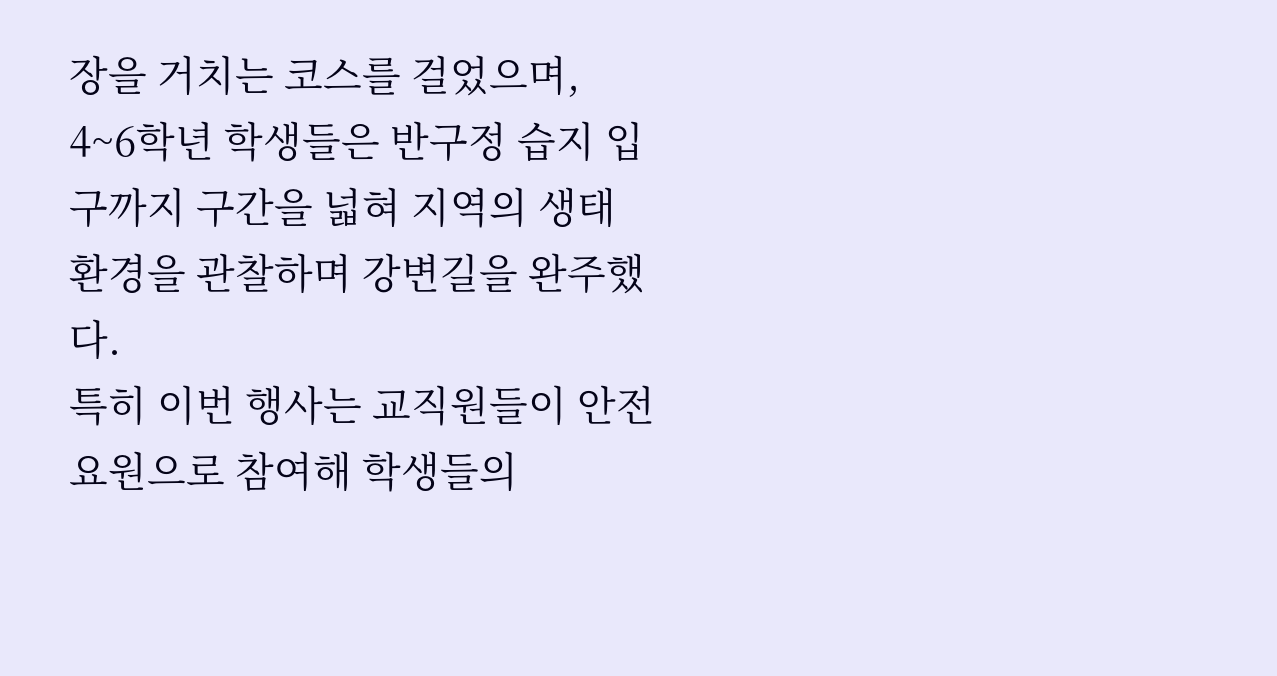장을 거치는 코스를 걸었으며, 4~6학년 학생들은 반구정 습지 입구까지 구간을 넓혀 지역의 생태 환경을 관찰하며 강변길을 완주했다.
특히 이번 행사는 교직원들이 안전요원으로 참여해 학생들의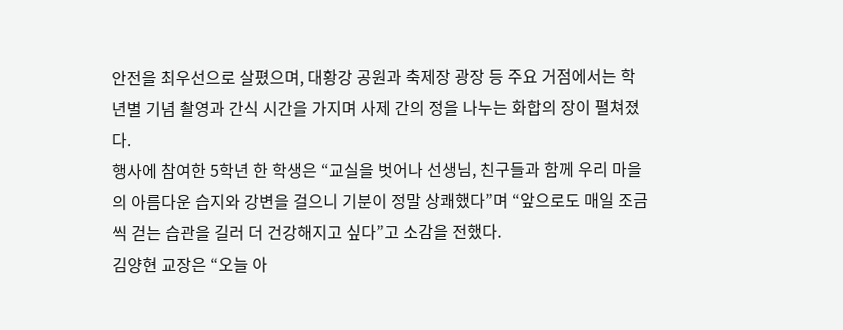안전을 최우선으로 살폈으며, 대황강 공원과 축제장 광장 등 주요 거점에서는 학년별 기념 촬영과 간식 시간을 가지며 사제 간의 정을 나누는 화합의 장이 펼쳐졌다.
행사에 참여한 5학년 한 학생은 “교실을 벗어나 선생님, 친구들과 함께 우리 마을의 아름다운 습지와 강변을 걸으니 기분이 정말 상쾌했다”며 “앞으로도 매일 조금씩 걷는 습관을 길러 더 건강해지고 싶다”고 소감을 전했다.
김양현 교장은 “오늘 아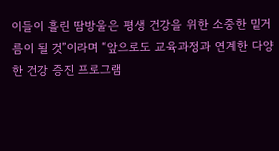이들이 흘린 땀방울은 평생 건강을 위한 소중한 밑거름이 될 것”이라며 “앞으로도 교육과정과 연계한 다양한 건강 증진 프로그램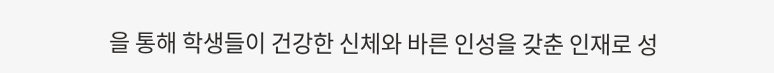을 통해 학생들이 건강한 신체와 바른 인성을 갖춘 인재로 성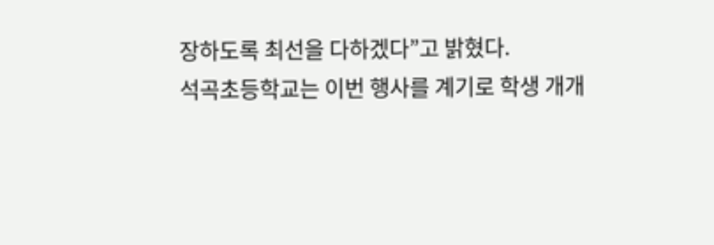장하도록 최선을 다하겠다”고 밝혔다.
석곡초등학교는 이번 행사를 계기로 학생 개개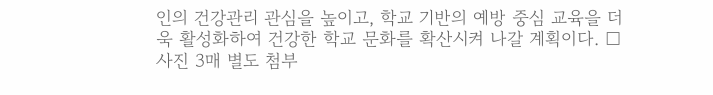인의 건강관리 관심을 높이고, 학교 기반의 예방 중심 교육을 더욱 활성화하여 건강한 학교 문화를 확산시켜 나갈 계획이다. □ 사진 3매 별도 첨부